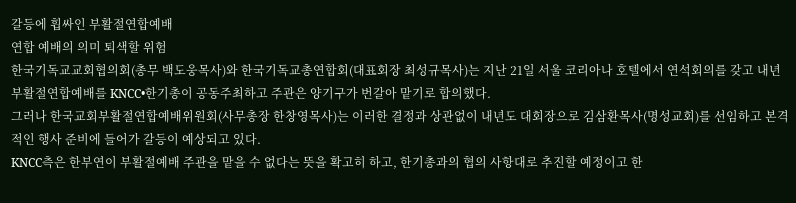갈등에 휩싸인 부활절연합예배
연합 예배의 의미 퇴색할 위험
한국기독교교회협의회(총무 백도웅목사)와 한국기독교총연합회(대표회장 최성규목사)는 지난 21일 서울 코리아나 호텔에서 연석회의를 갖고 내년 부활절연합예배를 KNCC•한기총이 공동주최하고 주관은 양기구가 번갈아 맡기로 합의했다.
그러나 한국교회부활절연합예배위원회(사무총장 한창영목사)는 이러한 결정과 상관없이 내년도 대회장으로 김삼환목사(명성교회)를 선임하고 본격적인 행사 준비에 들어가 갈등이 예상되고 있다.
KNCC측은 한부연이 부활절예배 주관을 맡을 수 없다는 뜻을 확고히 하고, 한기총과의 협의 사항대로 추진할 예정이고 한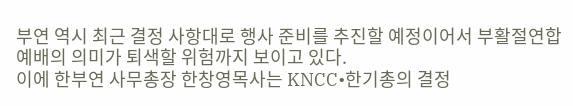부연 역시 최근 결정 사항대로 행사 준비를 추진할 예정이어서 부활절연합예배의 의미가 퇴색할 위험까지 보이고 있다.
이에 한부연 사무총장 한창영목사는 KNCC•한기총의 결정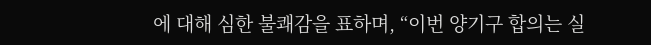에 대해 심한 불쾌감을 표하며, “이번 양기구 합의는 실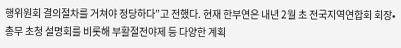행위원회 결의절차를 거쳐야 정당하다”고 전했다. 현재 한부연은 내년 2월 초 전국지역연합회 회장•총무 초청 설명회를 비롯해 부활절전야제 등 다양한 계획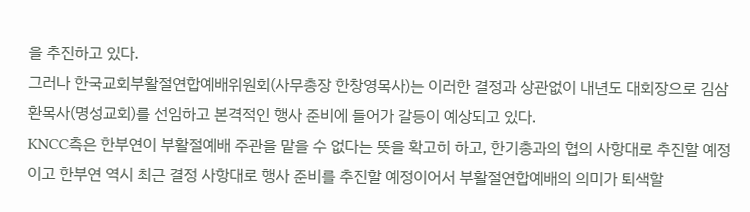을 추진하고 있다.
그러나 한국교회부활절연합예배위원회(사무총장 한창영목사)는 이러한 결정과 상관없이 내년도 대회장으로 김삼환목사(명성교회)를 선임하고 본격적인 행사 준비에 들어가 갈등이 예상되고 있다.
KNCC측은 한부연이 부활절예배 주관을 맡을 수 없다는 뜻을 확고히 하고, 한기총과의 협의 사항대로 추진할 예정이고 한부연 역시 최근 결정 사항대로 행사 준비를 추진할 예정이어서 부활절연합예배의 의미가 퇴색할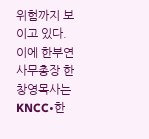위험까지 보이고 있다.
이에 한부연 사무총장 한창영목사는 KNCC•한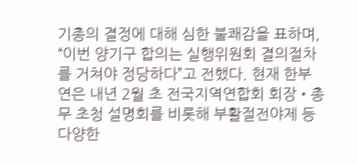기총의 결정에 대해 심한 불쾌감을 표하며, “이번 양기구 합의는 실행위원회 결의절차를 거쳐야 정당하다”고 전했다. 현재 한부연은 내년 2월 초 전국지역연합회 회장•총무 초청 설명회를 비롯해 부활절전야제 등 다양한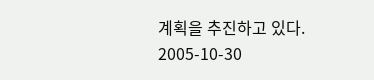계획을 추진하고 있다.
2005-10-30